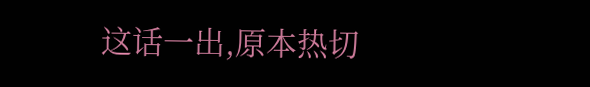这话一出,原本热切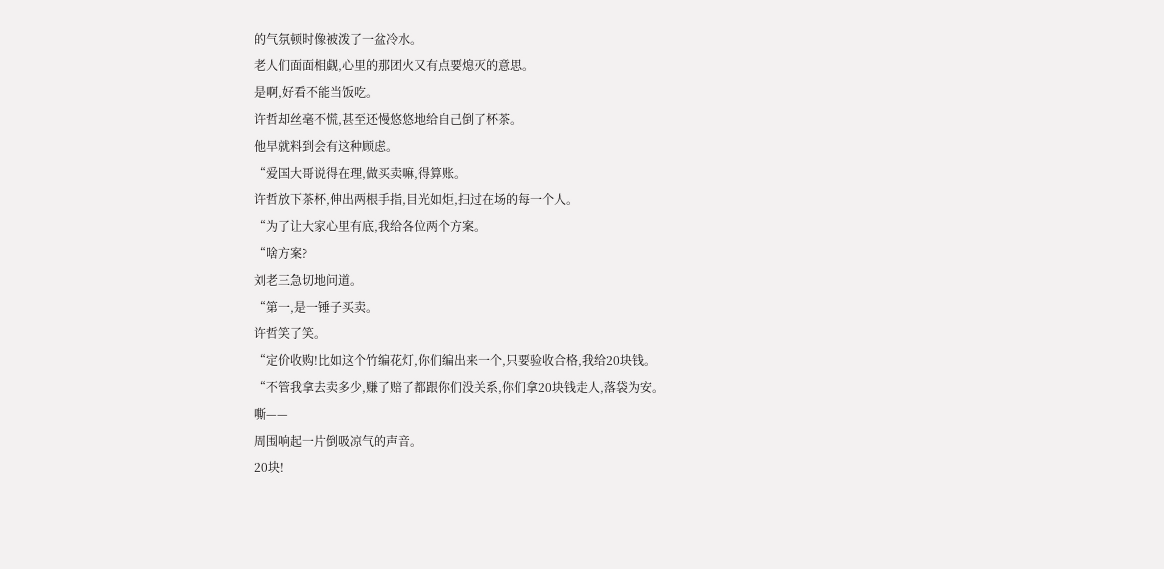的气氛顿时像被泼了一盆冷水。
老人们面面相觑,心里的那团火又有点要熄灭的意思。
是啊,好看不能当饭吃。
许哲却丝毫不慌,甚至还慢悠悠地给自己倒了杯茶。
他早就料到会有这种顾虑。
“爱国大哥说得在理,做买卖嘛,得算账。
许哲放下茶杯,伸出两根手指,目光如炬,扫过在场的每一个人。
“为了让大家心里有底,我给各位两个方案。
“啥方案?
刘老三急切地问道。
“第一,是一锤子买卖。
许哲笑了笑。
“定价收购!比如这个竹编花灯,你们编出来一个,只要验收合格,我给20块钱。
“不管我拿去卖多少,赚了赔了都跟你们没关系,你们拿20块钱走人,落袋为安。
嘶——
周围响起一片倒吸凉气的声音。
20块!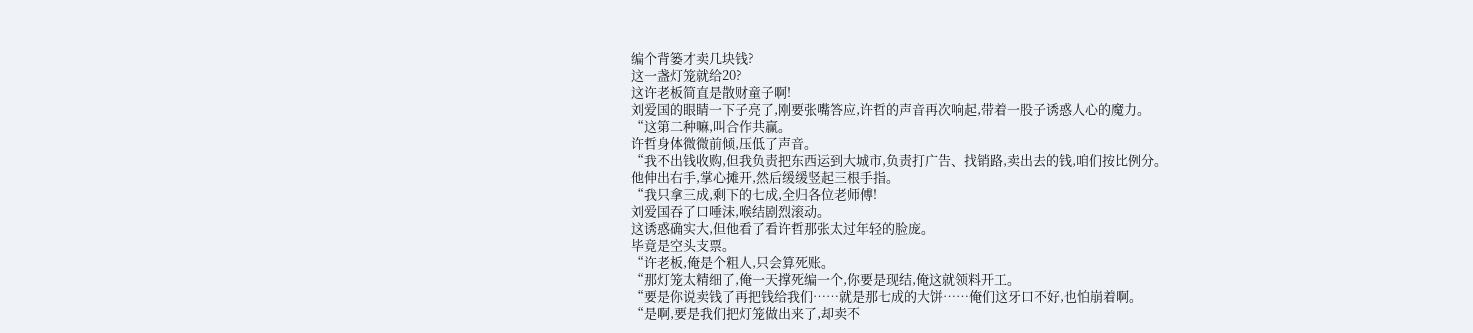编个背篓才卖几块钱?
这一盏灯笼就给20?
这许老板简直是散财童子啊!
刘爱国的眼睛一下子亮了,刚要张嘴答应,许哲的声音再次响起,带着一股子诱惑人心的魔力。
“这第二种嘛,叫合作共赢。
许哲身体微微前倾,压低了声音。
“我不出钱收购,但我负责把东西运到大城市,负责打广告、找销路,卖出去的钱,咱们按比例分。
他伸出右手,掌心摊开,然后缓缓竖起三根手指。
“我只拿三成,剩下的七成,全归各位老师傅!
刘爱国吞了口唾沫,喉结剧烈滚动。
这诱惑确实大,但他看了看许哲那张太过年轻的脸庞。
毕竟是空头支票。
“许老板,俺是个粗人,只会算死账。
“那灯笼太精细了,俺一天撑死编一个,你要是现结,俺这就领料开工。
“要是你说卖钱了再把钱给我们……就是那七成的大饼……俺们这牙口不好,也怕崩着啊。
“是啊,要是我们把灯笼做出来了,却卖不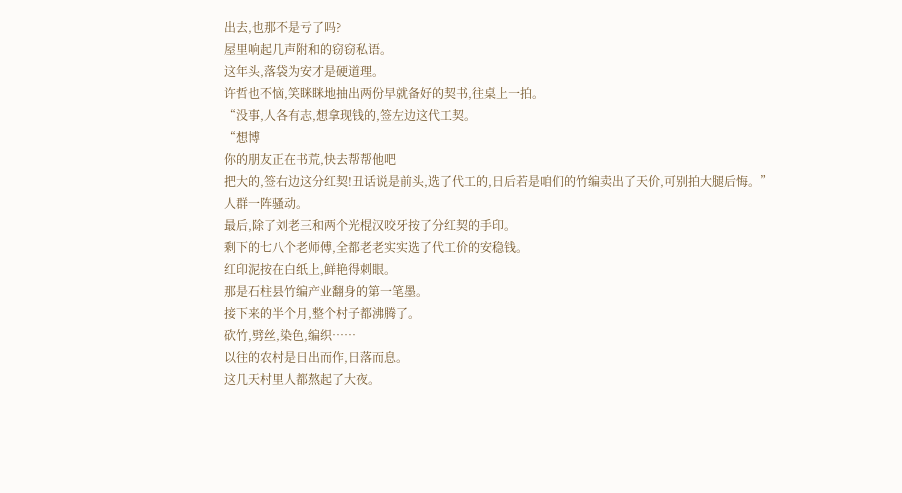出去,也那不是亏了吗?
屋里响起几声附和的窃窃私语。
这年头,落袋为安才是硬道理。
许哲也不恼,笑眯眯地抽出两份早就备好的契书,往桌上一拍。
“没事,人各有志,想拿现钱的,签左边这代工契。
“想博
你的朋友正在书荒,快去帮帮他吧
把大的,签右边这分红契!丑话说是前头,选了代工的,日后若是咱们的竹编卖出了天价,可别拍大腿后悔。”
人群一阵骚动。
最后,除了刘老三和两个光棍汉咬牙按了分红契的手印。
剩下的七八个老师傅,全都老老实实选了代工价的安稳钱。
红印泥按在白纸上,鲜艳得刺眼。
那是石柱县竹编产业翻身的第一笔墨。
接下来的半个月,整个村子都沸腾了。
砍竹,劈丝,染色,编织……
以往的农村是日出而作,日落而息。
这几天村里人都熬起了大夜。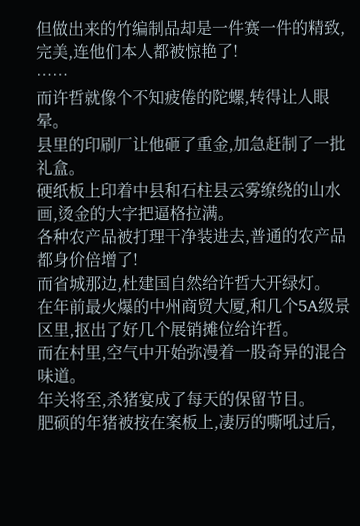但做出来的竹编制品却是一件赛一件的精致,完美,连他们本人都被惊艳了!
……
而许哲就像个不知疲倦的陀螺,转得让人眼晕。
县里的印刷厂让他砸了重金,加急赶制了一批礼盒。
硬纸板上印着中县和石柱县云雾缭绕的山水画,烫金的大字把逼格拉满。
各种农产品被打理干净装进去,普通的农产品都身价倍增了!
而省城那边,杜建国自然给许哲大开绿灯。
在年前最火爆的中州商贸大厦,和几个5A级景区里,抠出了好几个展销摊位给许哲。
而在村里,空气中开始弥漫着一股奇异的混合味道。
年关将至,杀猪宴成了每天的保留节目。
肥硕的年猪被按在案板上,凄厉的嘶吼过后,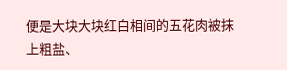便是大块大块红白相间的五花肉被抹上粗盐、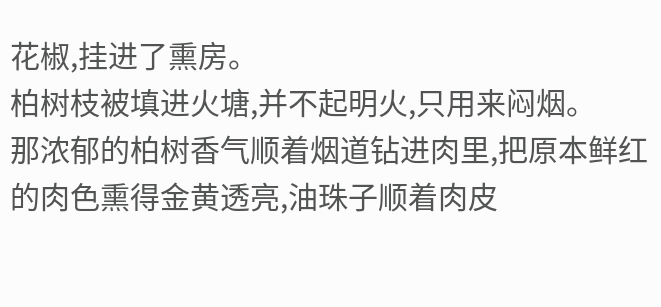花椒,挂进了熏房。
柏树枝被填进火塘,并不起明火,只用来闷烟。
那浓郁的柏树香气顺着烟道钻进肉里,把原本鲜红的肉色熏得金黄透亮,油珠子顺着肉皮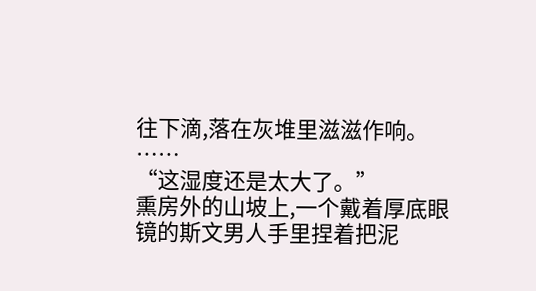往下滴,落在灰堆里滋滋作响。
……
“这湿度还是太大了。”
熏房外的山坡上,一个戴着厚底眼镜的斯文男人手里捏着把泥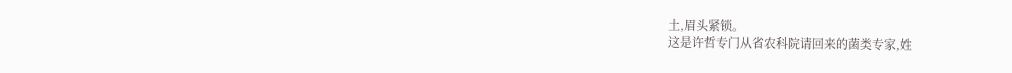土,眉头紧锁。
这是许哲专门从省农科院请回来的菌类专家,姓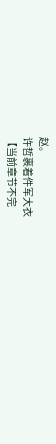赵。
许哲裹着件军大衣
【当前章节不完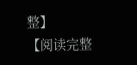整】
【阅读完整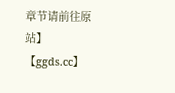章节请前往原站】
【ggds.cc】